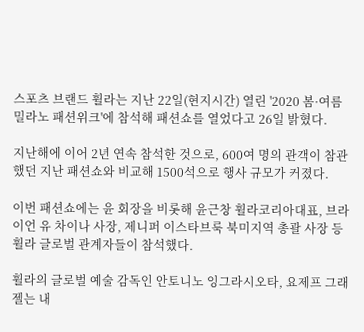스포츠 브랜드 휠라는 지난 22일(현지시간) 열린 '2020 봄·여름 밀라노 패션위크'에 참석해 패션쇼를 열었다고 26일 밝혔다.

지난해에 이어 2년 연속 참석한 것으로, 600여 명의 관객이 참관했던 지난 패션쇼와 비교해 1500석으로 행사 규모가 커졌다.

이번 패션쇼에는 윤 회장을 비롯해 윤근창 휠라코리아대표, 브라이언 유 차이나 사장, 제니퍼 이스타브룩 북미지역 총괄 사장 등 휠라 글로벌 관계자들이 참석했다.

휠라의 글로벌 예술 감독인 안토니노 잉그라시오타, 요제프 그래젤는 내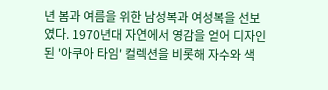년 봄과 여름을 위한 남성복과 여성복을 선보였다. 1970년대 자연에서 영감을 얻어 디자인된 '아쿠아 타임' 컬렉션을 비롯해 자수와 색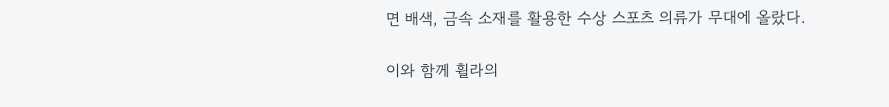면 배색, 금속 소재를 활용한 수상 스포츠 의류가 무대에 올랐다.

이와 함께 휠라의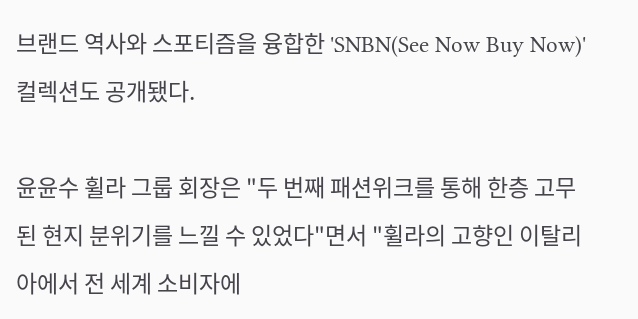브랜드 역사와 스포티즘을 융합한 'SNBN(See Now Buy Now)' 컬렉션도 공개됐다.

윤윤수 휠라 그룹 회장은 "두 번째 패션위크를 통해 한층 고무된 현지 분위기를 느낄 수 있었다"면서 "휠라의 고향인 이탈리아에서 전 세계 소비자에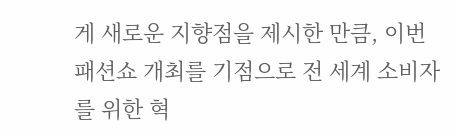게 새로운 지향점을 제시한 만큼, 이번 패션쇼 개최를 기점으로 전 세계 소비자를 위한 혁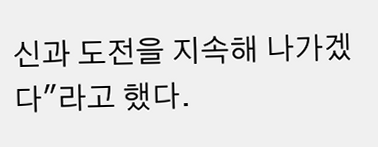신과 도전을 지속해 나가겠다"라고 했다.